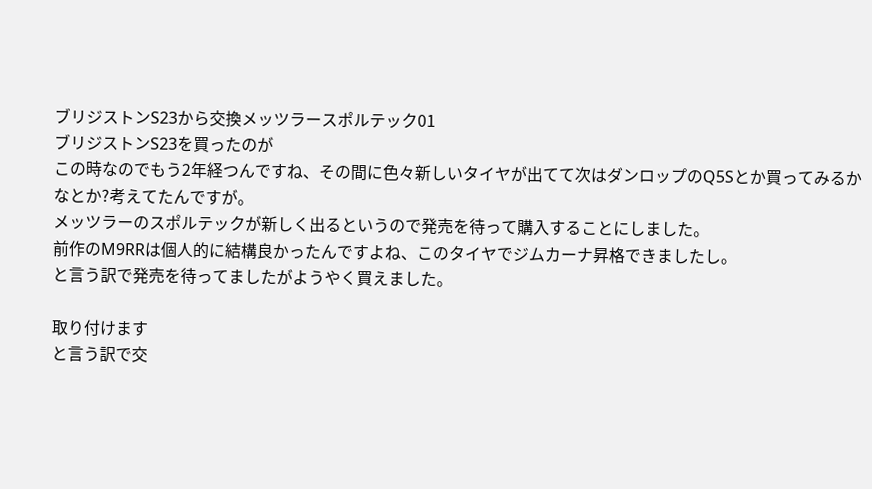ブリジストンS23から交換メッツラースポルテック01
ブリジストンS23を買ったのが
この時なのでもう2年経つんですね、その間に色々新しいタイヤが出てて次はダンロップのQ5Sとか買ってみるかなとか?考えてたんですが。
メッツラーのスポルテックが新しく出るというので発売を待って購入することにしました。
前作のM9RRは個人的に結構良かったんですよね、このタイヤでジムカーナ昇格できましたし。
と言う訳で発売を待ってましたがようやく買えました。

取り付けます
と言う訳で交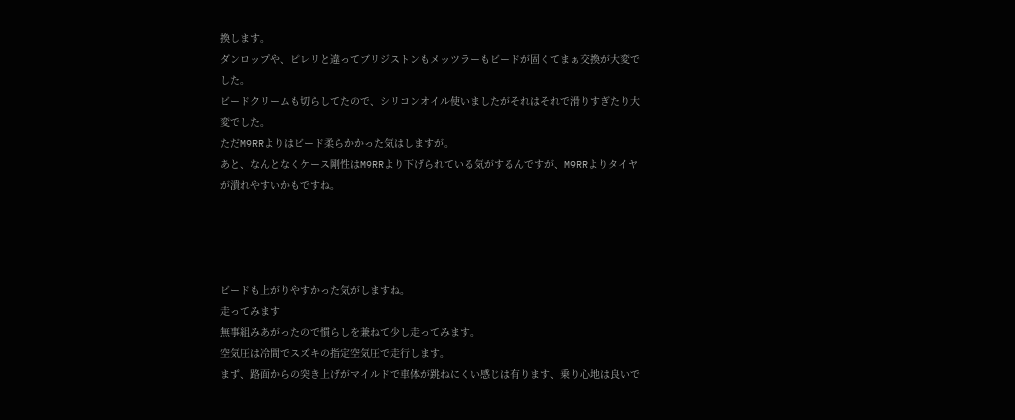換します。
ダンロップや、ピレリと違ってブリジストンもメッツラーもビードが固くてまぁ交換が大変でした。
ビードクリームも切らしてたので、シリコンオイル使いましたがそれはそれで滑りすぎたり大変でした。
ただM9RRよりはビード柔らかかった気はしますが。
あと、なんとなくケース剛性はM9RRより下げられている気がするんですが、M9RRよりタイヤが潰れやすいかもですね。




ビードも上がりやすかった気がしますね。
走ってみます
無事組みあがったので慣らしを兼ねて少し走ってみます。
空気圧は冷間でスズキの指定空気圧で走行します。
まず、路面からの突き上げがマイルドで車体が跳ねにくい感じは有ります、乗り心地は良いで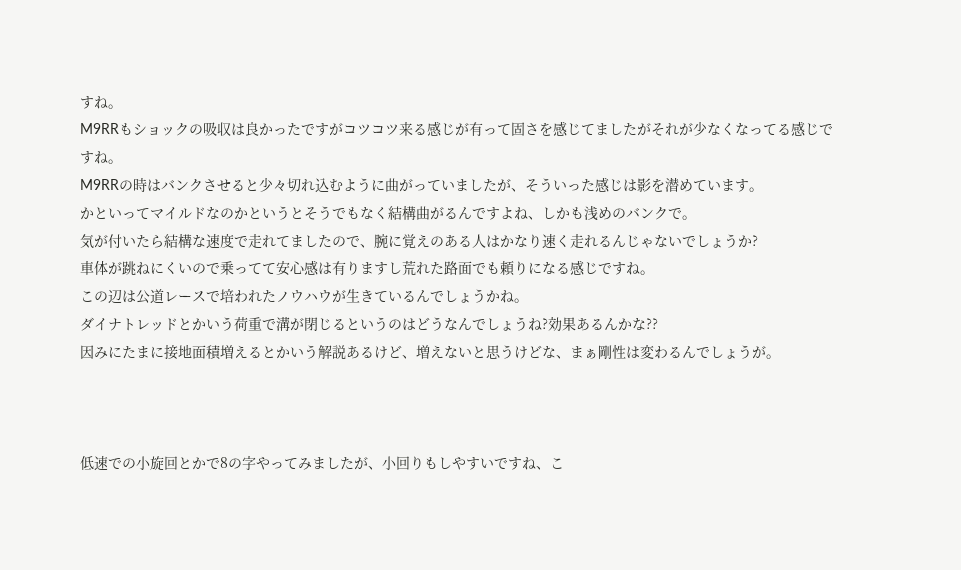すね。
M9RRもショックの吸収は良かったですがコツコツ来る感じが有って固さを感じてましたがそれが少なくなってる感じですね。
M9RRの時はバンクさせると少々切れ込むように曲がっていましたが、そういった感じは影を潜めています。
かといってマイルドなのかというとそうでもなく結構曲がるんですよね、しかも浅めのバンクで。
気が付いたら結構な速度で走れてましたので、腕に覚えのある人はかなり速く走れるんじゃないでしょうか?
車体が跳ねにくいので乗ってて安心感は有りますし荒れた路面でも頼りになる感じですね。
この辺は公道レースで培われたノウハウが生きているんでしょうかね。
ダイナトレッドとかいう荷重で溝が閉じるというのはどうなんでしょうね?効果あるんかな??
因みにたまに接地面積増えるとかいう解説あるけど、増えないと思うけどな、まぁ剛性は変わるんでしょうが。



低速での小旋回とかで8の字やってみましたが、小回りもしやすいですね、こ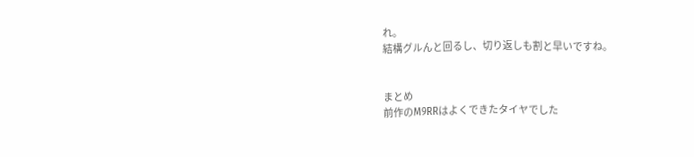れ。
結構グルんと回るし、切り返しも割と早いですね。


まとめ
前作のM9RRはよくできたタイヤでした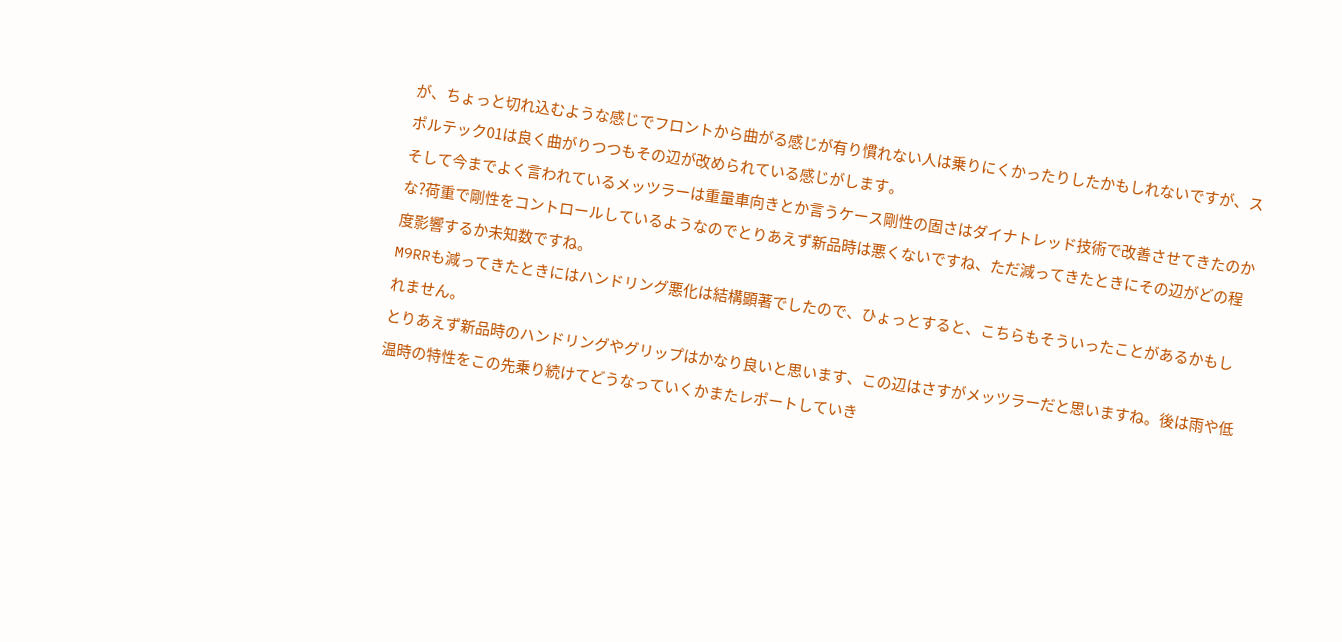が、ちょっと切れ込むような感じでフロントから曲がる感じが有り慣れない人は乗りにくかったりしたかもしれないですが、スポルテック01は良く曲がりつつもその辺が改められている感じがします。
そして今までよく言われているメッツラーは重量車向きとか言うケース剛性の固さはダイナトレッド技術で改善させてきたのかな?荷重で剛性をコントロールしているようなのでとりあえず新品時は悪くないですね、ただ減ってきたときにその辺がどの程度影響するか未知数ですね。
M9RRも減ってきたときにはハンドリング悪化は結構顕著でしたので、ひょっとすると、こちらもそういったことがあるかもしれません。
とりあえず新品時のハンドリングやグリップはかなり良いと思います、この辺はさすがメッツラーだと思いますね。後は雨や低温時の特性をこの先乗り続けてどうなっていくかまたレポートしていき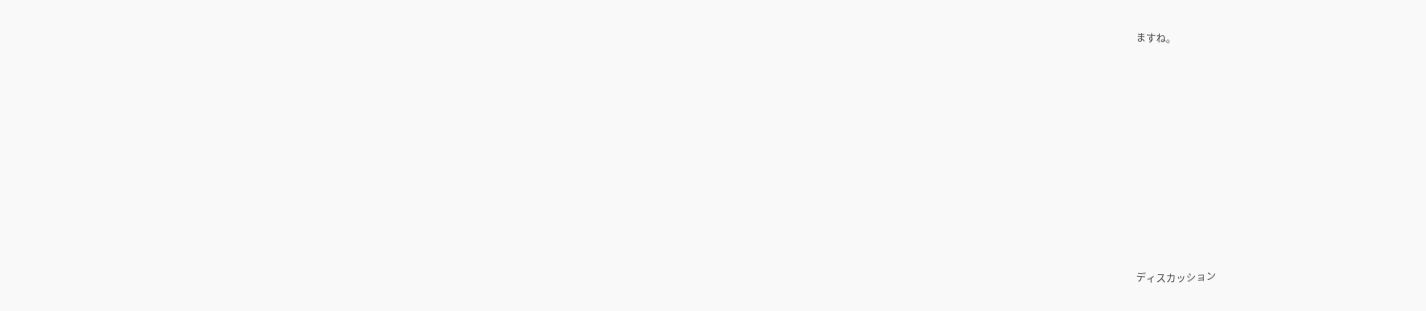ますね。














ディスカッション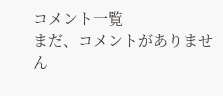コメント一覧
まだ、コメントがありません